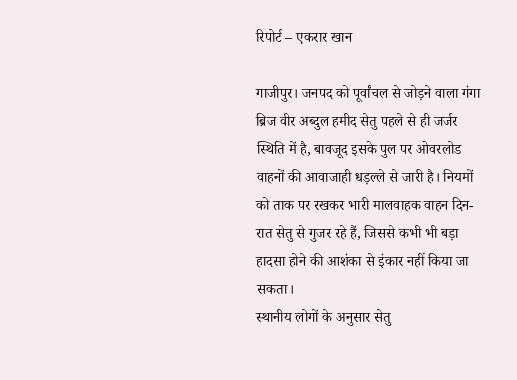रिपोर्ट – एकरार खान

गाजीपुर। जनपद को पूर्वांचल से जोड़ने वाला गंगा ब्रिज वीर अब्दुल हमीद सेतु पहले से ही जर्जर स्थिति में है, बावजूद इसके पुल पर ओवरलोड वाहनों की आवाजाही धड़ल्ले से जारी है। नियमों को ताक पर रखकर भारी मालवाहक वाहन दिन-रात सेतु से गुजर रहे हैं, जिससे कभी भी बड़ा हादसा होने की आशंका से इंकार नहीं किया जा सकता।
स्थानीय लोगों के अनुसार सेतु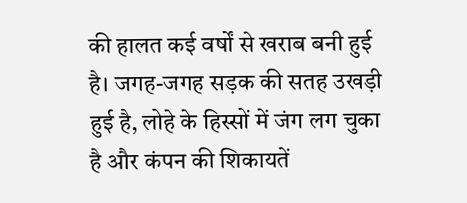की हालत कई वर्षों से खराब बनी हुई है। जगह-जगह सड़क की सतह उखड़ी हुई है, लोहे के हिस्सों में जंग लग चुका है और कंपन की शिकायतें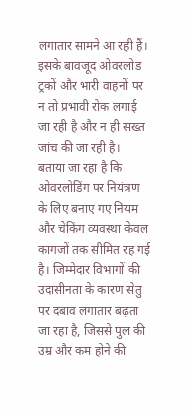लगातार सामने आ रही हैं। इसके बावजूद ओवरलोड ट्रकों और भारी वाहनों पर न तो प्रभावी रोक लगाई जा रही है और न ही सख्त जांच की जा रही है।
बताया जा रहा है कि ओवरलोडिंग पर नियंत्रण के लिए बनाए गए नियम और चेकिंग व्यवस्था केवल कागजों तक सीमित रह गई है। जिम्मेदार विभागों की उदासीनता के कारण सेतु पर दबाव लगातार बढ़ता जा रहा है, जिससे पुल की उम्र और कम होने की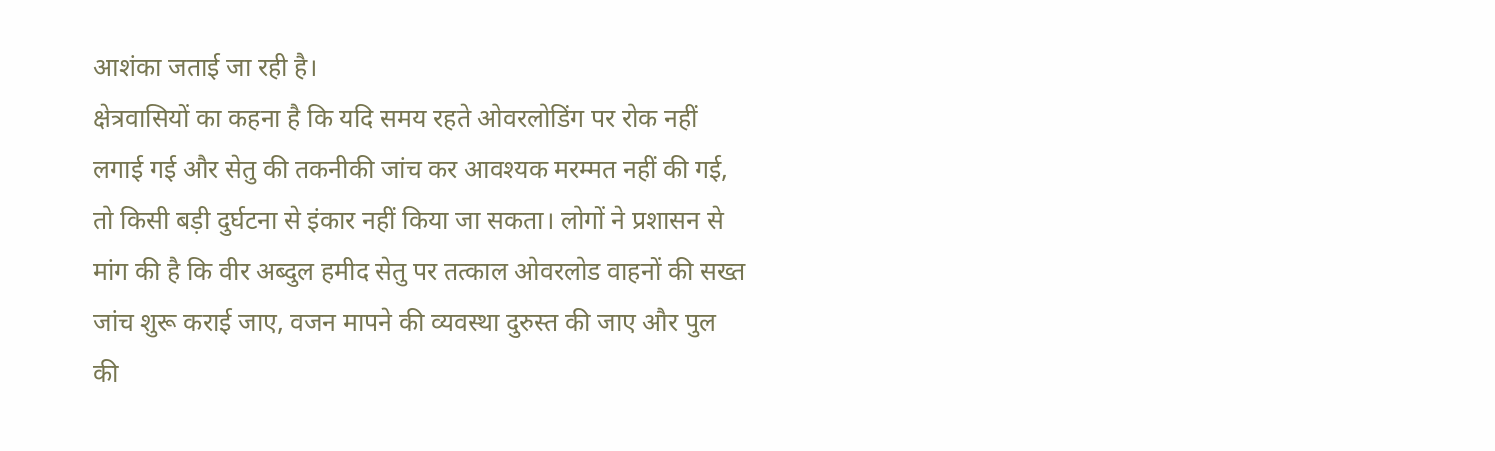आशंका जताई जा रही है।
क्षेत्रवासियों का कहना है कि यदि समय रहते ओवरलोडिंग पर रोक नहीं लगाई गई और सेतु की तकनीकी जांच कर आवश्यक मरम्मत नहीं की गई, तो किसी बड़ी दुर्घटना से इंकार नहीं किया जा सकता। लोगों ने प्रशासन से मांग की है कि वीर अब्दुल हमीद सेतु पर तत्काल ओवरलोड वाहनों की सख्त जांच शुरू कराई जाए, वजन मापने की व्यवस्था दुरुस्त की जाए और पुल की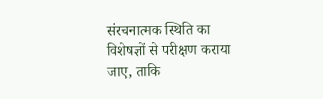संरचनात्मक स्थिति का विशेषज्ञों से परीक्षण कराया जाए, ताकि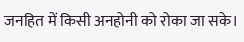जनहित में किसी अनहोनी को रोका जा सके।